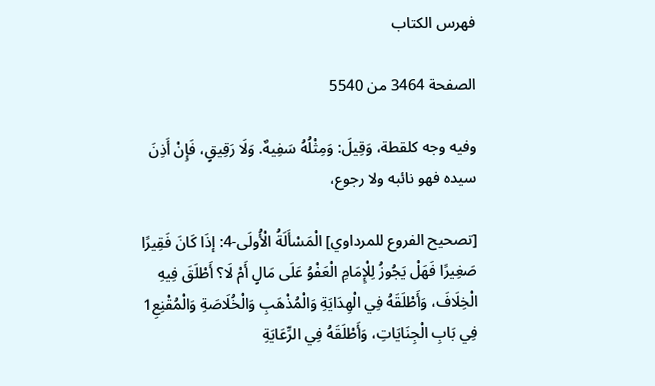فهرس الكتاب

الصفحة 3464 من 5540

وفيه وجه كلقطة، وَقِيلَ: وَمِثْلُهُ سَفِيهٌ. وَلَا رَقِيقٍ، فَإِنْ أَذِنَ سيده فهو نائبه ولا رجوع،

[تصحيح الفروع للمرداوي] الْمَسْأَلَةُ الْأُولَى-4: إذَا كَانَ فَقِيرًا صَغِيرًا فَهَلْ يَجُوزُ لِلْإِمَامِ الْعَفْوُ عَلَى مَالٍ أَمْ لَا؟ أَطْلَقَ فِيهِ الْخِلَافَ، وَأَطْلَقَهُ فِي الْهِدَايَةِ وَالْمُذْهَبِ وَالْخُلَاصَةِ وَالْمُقْنِعِ1 فِي بَابِ الْجِنَايَاتِ، وَأَطْلَقَهُ فِي الرِّعَايَةِ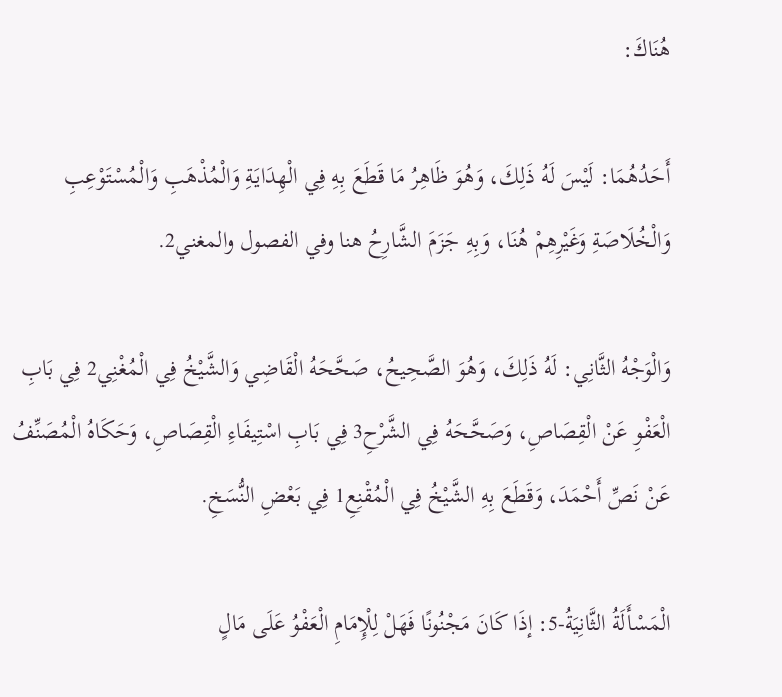هُنَاكَ:

أَحَدُهُمَا: لَيْسَ لَهُ ذَلِكَ، وَهُوَ ظَاهِرُ مَا قَطَعَ بِهِ فِي الْهِدَايَةِ وَالْمُذْهَبِ وَالْمُسْتَوْعِبِ وَالْخُلَاصَةِ وَغَيْرِهِمْ هُنَا، وَبِهِ جَزَمَ الشَّارِحُ هنا وفي الفصول والمغني2.

وَالْوَجْهُ الثَّانِي: لَهُ ذَلِكَ، وَهُوَ الصَّحِيحُ، صَحَّحَهُ الْقَاضِي وَالشَّيْخُ فِي الْمُغْنِي2 فِي بَابِ الْعَفْوِ عَنْ الْقِصَاصِ، وَصَحَّحَهُ فِي الشَّرْحِ3 فِي بَابِ اسْتِيفَاءِ الْقِصَاصِ، وَحَكَاهُ الْمُصَنِّفُ عَنْ نَصِّ أَحْمَدَ، وَقَطَعَ بِهِ الشَّيْخُ فِي الْمُقْنِعِ1 فِي بَعْضِ النُّسَخِ.

الْمَسْأَلَةُ الثَّانِيَةُ-5: إذَا كَانَ مَجْنُونًا فَهَلْ لِلْإِمَامِ الْعَفْوُ عَلَى مَالٍ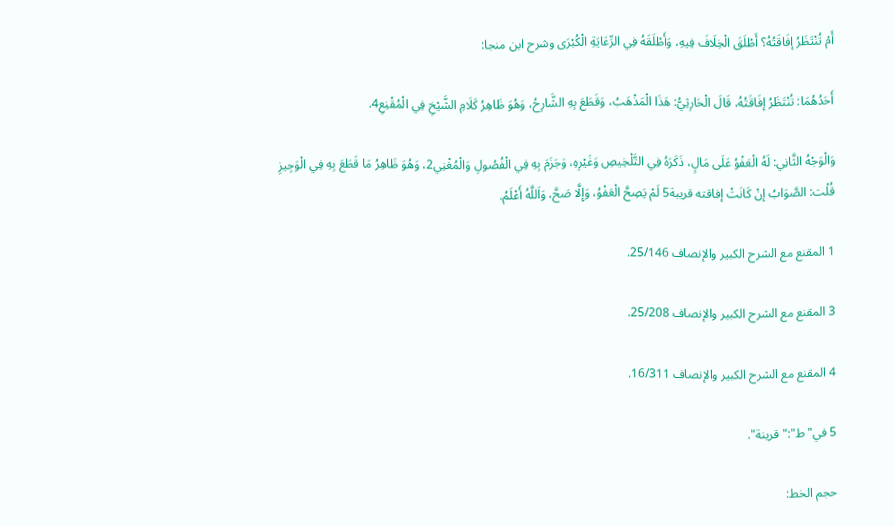أَمْ تُنْتَظَرُ إفَاقَتُهُ؟ أَطْلَقَ الْخِلَافَ فِيهِ، وَأَطْلَقَهُ فِي الرِّعَايَةِ الْكُبْرَى وشرح ابن منجا:

أَحَدُهُمَا: تُنْتَظَرُ إفَاقَتُهُ، قَالَ الْحَارِثِيُّ: هَذَا الْمَذْهَبُ، وَقَطَعَ بِهِ الشَّارِحُ، وَهُوَ ظَاهِرُ كَلَامِ الشَّيْخِ فِي الْمُقْنِعِ4.

وَالْوَجْهُ الثَّانِي: لَهُ الْعَفْوُ عَلَى مَالٍ، ذَكَرَهُ فِي التَّلْخِيصِ وَغَيْرِهِ، وَجَزَمَ بِهِ فِي الْفُصُولِ وَالْمُغْنِي2، وَهُوَ ظَاهِرُ مَا قَطَعَ بِهِ فِي الْوَجِيزِ قُلْت: الصَّوَابُ إنْ كَانَتْ إفاقته قريبة5 لَمْ يَصِحَّ الْعَفْوُ، وَإِلَّا صَحَّ، وَاَللَّهُ أَعْلَمُ.

1 المقنع مع الشرح الكبير والإنصاف 25/146.

3 المقنع مع الشرح الكبير والإنصاف 25/208.

4 المقنع مع الشرح الكبير والإنصاف 16/311.

5 في"ط":"قرينة".

حجم الخط: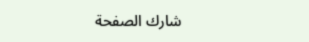شارك الصفحة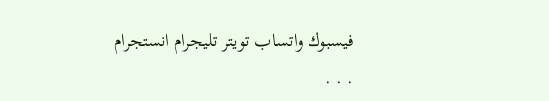فيسبوك واتساب تويتر تليجرام انستجرام
. . .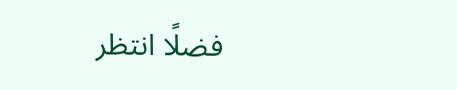فضلًا انتظر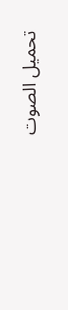تحميل الصوت